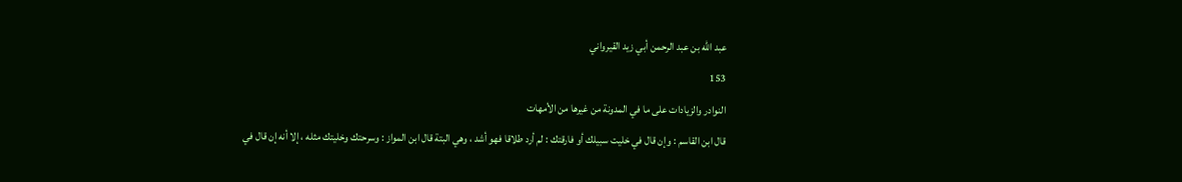عبد الله بن عبد الرحمن أبي زيد القيرواني
153
النوادر والزيادات على ما في المدونة من غيرها من الأمهات
قال ابن القاسم : وإن قال في خليت سبيلك أو فارقتك : لم أرد طلاقا فهو أشد ، وهي البتة قال ابن المواز : وسرحتك وخليتك مثله ، إلا أنه إن قال في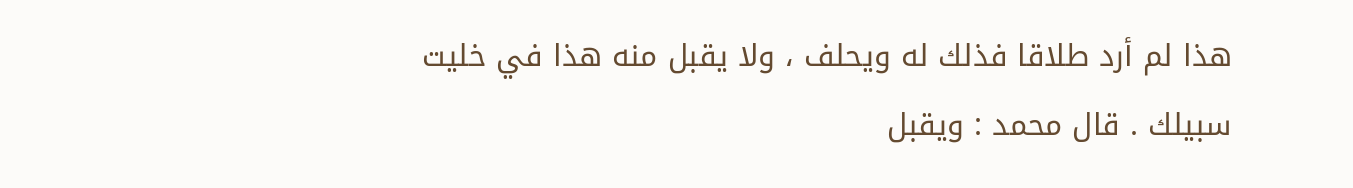هذا لم أرد طلاقا فذلك له ويحلف ، ولا يقبل منه هذا في خليت سبيلك . قال محمد : ويقبل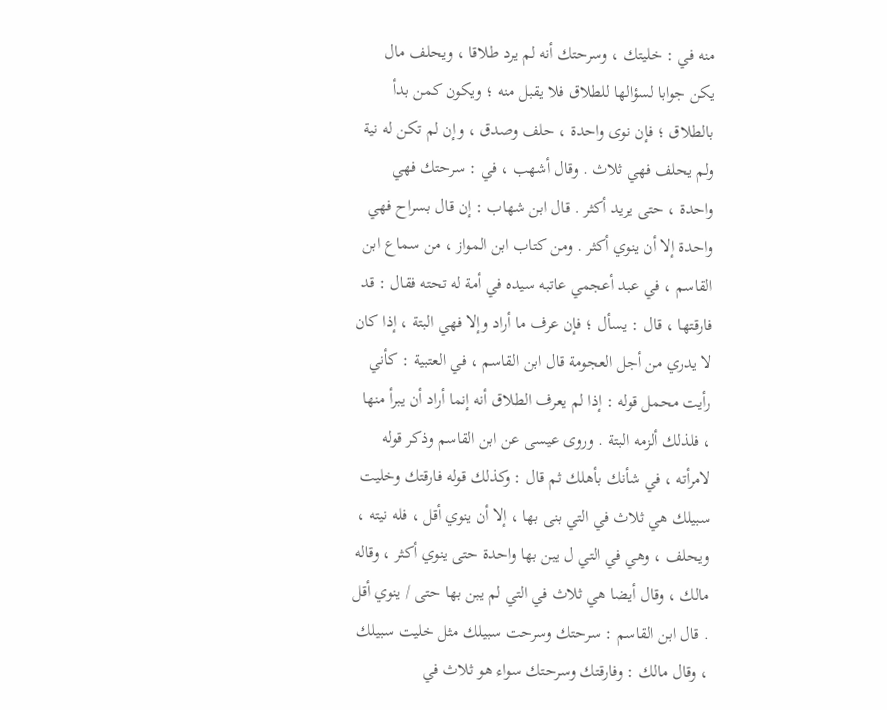منه في : خليتك ، وسرحتك أنه لم يرد طلاقا ، ويحلف مال يكن جوابا لسؤالها للطلاق فلا يقبل منه ؛ ويكون كمن بدأ بالطلاق ؛ فإن نوى واحدة ، حلف وصدق ، وإن لم تكن له نية ولم يحلف فهي ثلاث . وقال أشهب ، في : سرحتك فهي واحدة ، حتى يريد أكثر . قال ابن شهاب : إن قال بسراح فهي واحدة إلا أن ينوي أكثر . ومن كتاب ابن المواز ، من سماع ابن القاسم ، في عبد أعجمي عاتبه سيده في أمة له تحته فقال : قد فارقتها ، قال : يسأل ؛ فإن عرف ما أراد وإلا فهي البتة ، إذا كان لا يدري من أجل العجومة قال ابن القاسم ، في العتبية : كأني رأيت محمل قوله : إذا لم يعرف الطلاق أنه إنما أراد أن يبرأ منها ، فلذلك ألزمه البتة . وروى عيسى عن ابن القاسم وذكر قوله لامرأته ، في شأنك بأهلك ثم قال : وكذلك قوله فارقتك وخليت سبيلك هي ثلاث في التي بنى بها ، إلا أن ينوي أقل ، فله نيته ، ويحلف ، وهي في التي ل يبن بها واحدة حتى ينوي أكثر ، وقاله مالك ، وقال أيضا هي ثلاث في التي لم يبن بها حتى / ينوي أقل . قال ابن القاسم : سرحتك وسرحت سبيلك مثل خليت سبيلك ، وقال مالك : وفارقتك وسرحتك سواء هو ثلاث في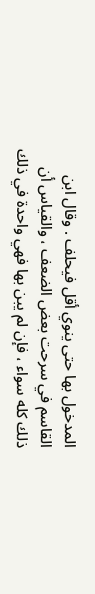المدخول بها حتى ينوي أقل فيحلف . وقال ابن القاسم في سرحت بعض الضعف ، والقياس أن ذلك كله سواء ، فإن لم يبن بها فهي واحدة في ذلك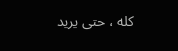كله ، حتى يريد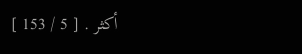أكثر . [ 5 / 153 ]